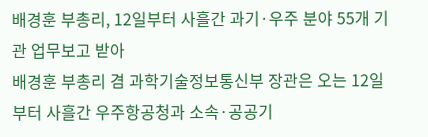배경훈 부총리, 12일부터 사흘간 과기·우주 분야 55개 기관 업무보고 받아
배경훈 부총리 겸 과학기술정보통신부 장관은 오는 12일부터 사흘간 우주항공청과 소속·공공기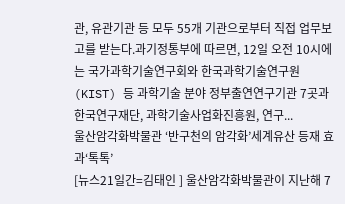관, 유관기관 등 모두 55개 기관으로부터 직접 업무보고를 받는다.과기정통부에 따르면, 12일 오전 10시에는 국가과학기술연구회와 한국과학기술연구원(KIST) 등 과학기술 분야 정부출연연구기관 7곳과 한국연구재단, 과학기술사업화진흥원, 연구...
울산암각화박물관 ‘반구천의 암각화’세계유산 등재 효과‘톡톡’
[뉴스21일간=김태인 ] 울산암각화박물관이 지난해 7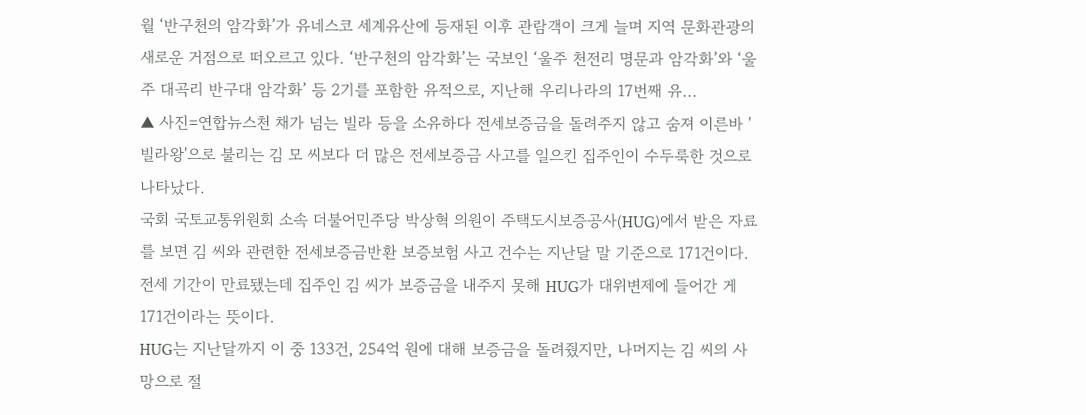월 ‘반구천의 암각화’가 유네스코 세계유산에 등재된 이후 관람객이 크게 늘며 지역 문화관광의 새로운 거점으로 떠오르고 있다. ‘반구천의 암각화’는 국보인 ‘울주 천전리 명문과 암각화’와 ‘울주 대곡리 반구대 암각화’ 등 2기를 포함한 유적으로, 지난해 우리나라의 17번째 유...
▲ 사진=연합뉴스천 채가 넘는 빌라 등을 소유하다 전세보증금을 돌려주지 않고 숨져 이른바 '빌라왕'으로 불리는 김 모 씨보다 더 많은 전세보증금 사고를 일으킨 집주인이 수두룩한 것으로 나타났다.
국회 국토교통위원회 소속 더불어민주당 박상혁 의원이 주택도시보증공사(HUG)에서 받은 자료를 보면 김 씨와 관련한 전세보증금반환 보증보험 사고 건수는 지난달 말 기준으로 171건이다.
전세 기간이 만료됐는데 집주인 김 씨가 보증금을 내주지 못해 HUG가 대위변제에 들어간 게 171건이라는 뜻이다.
HUG는 지난달까지 이 중 133건, 254억 원에 대해 보증금을 돌려줬지만, 나머지는 김 씨의 사망으로 절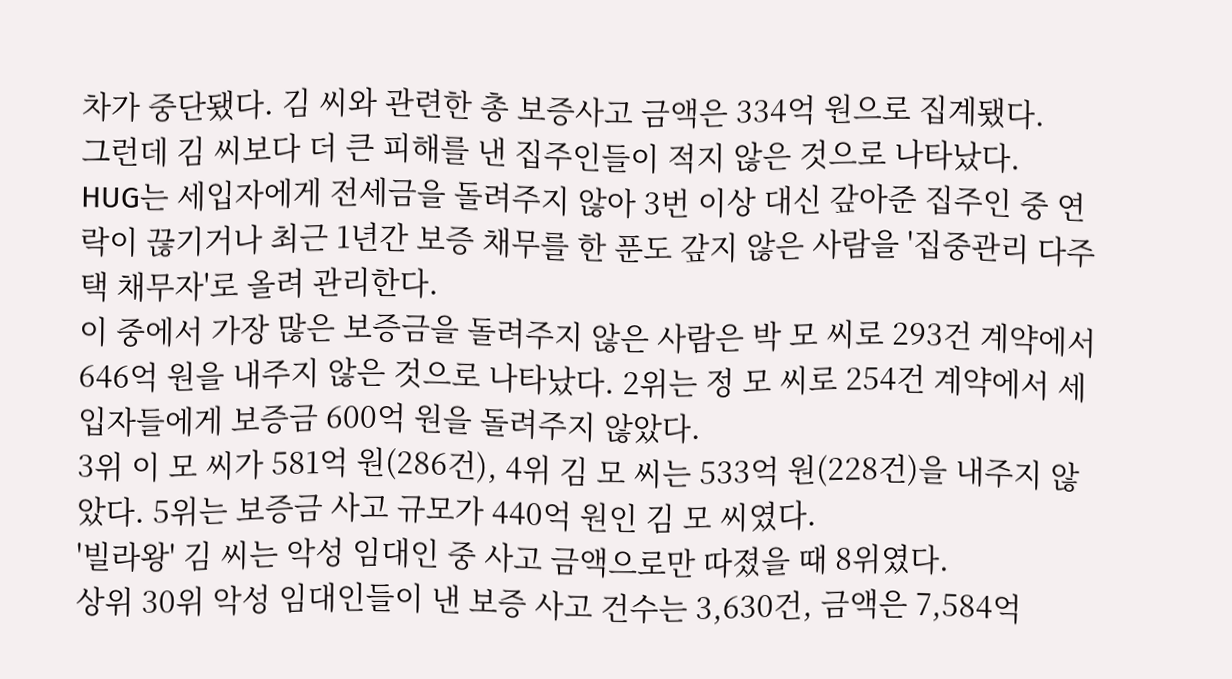차가 중단됐다. 김 씨와 관련한 총 보증사고 금액은 334억 원으로 집계됐다.
그런데 김 씨보다 더 큰 피해를 낸 집주인들이 적지 않은 것으로 나타났다.
HUG는 세입자에게 전세금을 돌려주지 않아 3번 이상 대신 갚아준 집주인 중 연락이 끊기거나 최근 1년간 보증 채무를 한 푼도 갚지 않은 사람을 '집중관리 다주택 채무자'로 올려 관리한다.
이 중에서 가장 많은 보증금을 돌려주지 않은 사람은 박 모 씨로 293건 계약에서 646억 원을 내주지 않은 것으로 나타났다. 2위는 정 모 씨로 254건 계약에서 세입자들에게 보증금 600억 원을 돌려주지 않았다.
3위 이 모 씨가 581억 원(286건), 4위 김 모 씨는 533억 원(228건)을 내주지 않았다. 5위는 보증금 사고 규모가 440억 원인 김 모 씨였다.
'빌라왕' 김 씨는 악성 임대인 중 사고 금액으로만 따졌을 때 8위였다.
상위 30위 악성 임대인들이 낸 보증 사고 건수는 3,630건, 금액은 7,584억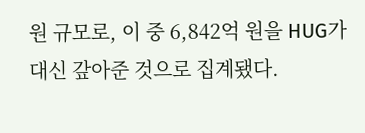원 규모로, 이 중 6,842억 원을 HUG가 대신 갚아준 것으로 집계됐다.